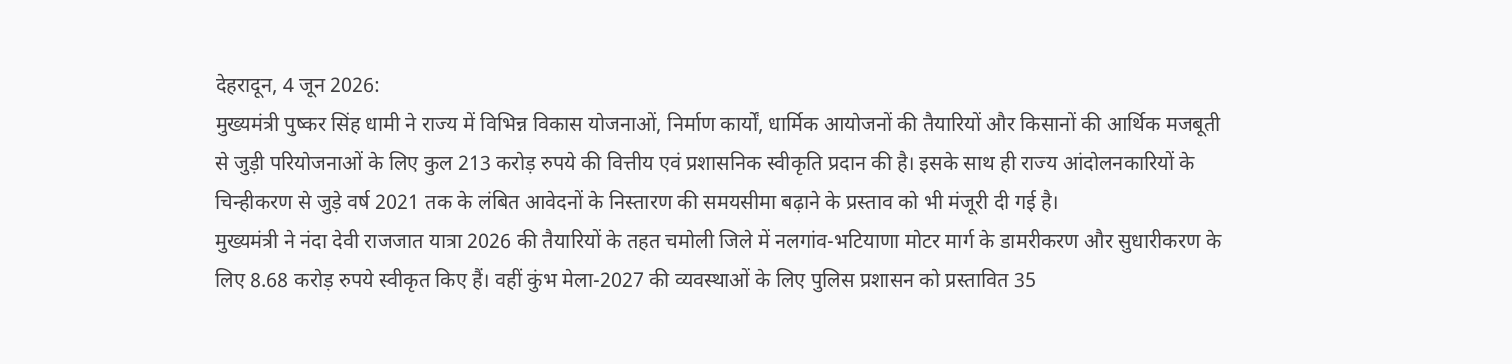देहरादून, 4 जून 2026:
मुख्यमंत्री पुष्कर सिंह धामी ने राज्य में विभिन्न विकास योजनाओं, निर्माण कार्यों, धार्मिक आयोजनों की तैयारियों और किसानों की आर्थिक मजबूती से जुड़ी परियोजनाओं के लिए कुल 213 करोड़ रुपये की वित्तीय एवं प्रशासनिक स्वीकृति प्रदान की है। इसके साथ ही राज्य आंदोलनकारियों के चिन्हीकरण से जुड़े वर्ष 2021 तक के लंबित आवेदनों के निस्तारण की समयसीमा बढ़ाने के प्रस्ताव को भी मंजूरी दी गई है।
मुख्यमंत्री ने नंदा देवी राजजात यात्रा 2026 की तैयारियों के तहत चमोली जिले में नलगांव-भटियाणा मोटर मार्ग के डामरीकरण और सुधारीकरण के लिए 8.68 करोड़ रुपये स्वीकृत किए हैं। वहीं कुंभ मेला-2027 की व्यवस्थाओं के लिए पुलिस प्रशासन को प्रस्तावित 35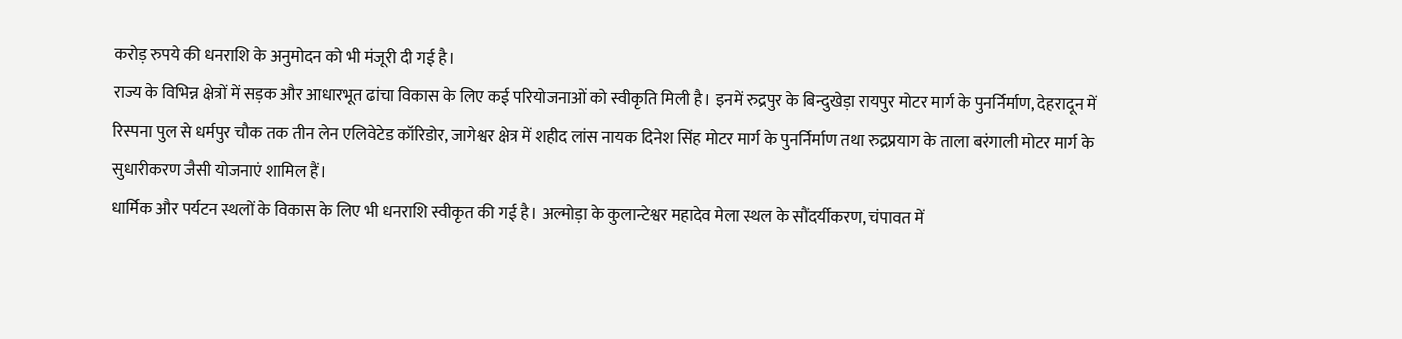करोड़ रुपये की धनराशि के अनुमोदन को भी मंजूरी दी गई है।
राज्य के विभिन्न क्षेत्रों में सड़क और आधारभूत ढांचा विकास के लिए कई परियोजनाओं को स्वीकृति मिली है। इनमें रुद्रपुर के बिन्दुखेड़ा रायपुर मोटर मार्ग के पुनर्निर्माण, देहरादून में रिस्पना पुल से धर्मपुर चौक तक तीन लेन एलिवेटेड कॉरिडोर, जागेश्वर क्षेत्र में शहीद लांस नायक दिनेश सिंह मोटर मार्ग के पुनर्निर्माण तथा रुद्रप्रयाग के ताला बरंगाली मोटर मार्ग के सुधारीकरण जैसी योजनाएं शामिल हैं।
धार्मिक और पर्यटन स्थलों के विकास के लिए भी धनराशि स्वीकृत की गई है। अल्मोड़ा के कुलान्टेश्वर महादेव मेला स्थल के सौंदर्यीकरण, चंपावत में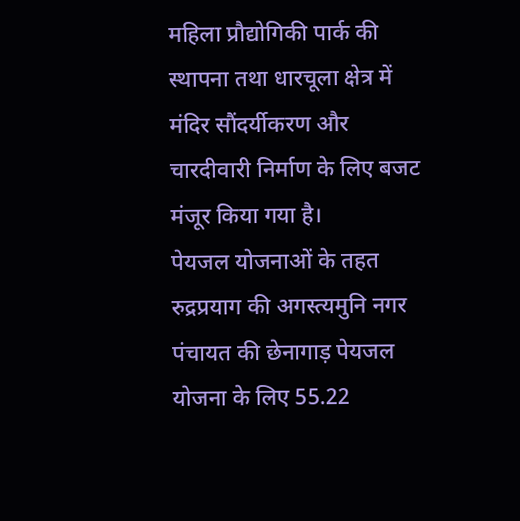महिला प्रौद्योगिकी पार्क की स्थापना तथा धारचूला क्षेत्र में मंदिर सौंदर्यीकरण और चारदीवारी निर्माण के लिए बजट मंजूर किया गया है।
पेयजल योजनाओं के तहत रुद्रप्रयाग की अगस्त्यमुनि नगर पंचायत की छेनागाड़ पेयजल योजना के लिए 55.22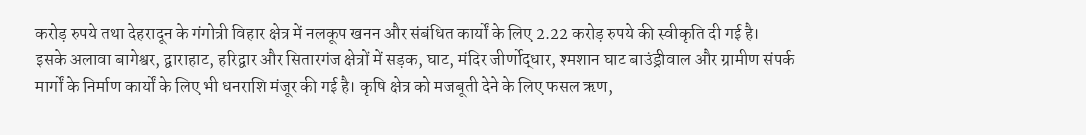करोड़ रुपये तथा देहरादून के गंगोत्री विहार क्षेत्र में नलकूप खनन और संबंधित कार्यों के लिए 2.22 करोड़ रुपये की स्वीकृति दी गई है।
इसके अलावा बागेश्वर, द्वाराहाट, हरिद्वार और सितारगंज क्षेत्रों में सड़क, घाट, मंदिर जीर्णोद्धार, श्मशान घाट बाउंड्रीवाल और ग्रामीण संपर्क मार्गों के निर्माण कार्यों के लिए भी धनराशि मंजूर की गई है। कृषि क्षेत्र को मजबूती देने के लिए फसल ऋण,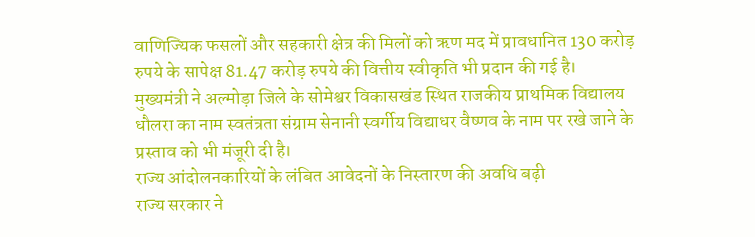वाणिज्यिक फसलों और सहकारी क्षेत्र की मिलों को ऋण मद में प्रावधानित 130 करोड़ रुपये के सापेक्ष 81.47 करोड़ रुपये की वित्तीय स्वीकृति भी प्रदान की गई है।
मुख्यमंत्री ने अल्मोड़ा जिले के सोमेश्वर विकासखंड स्थित राजकीय प्राथमिक विद्यालय धौलरा का नाम स्वतंत्रता संग्राम सेनानी स्वर्गीय विद्याधर वैष्णव के नाम पर रखे जाने के प्रस्ताव को भी मंजूरी दी है।
राज्य आंदोलनकारियों के लंबित आवेदनों के निस्तारण की अवधि बढ़ी
राज्य सरकार ने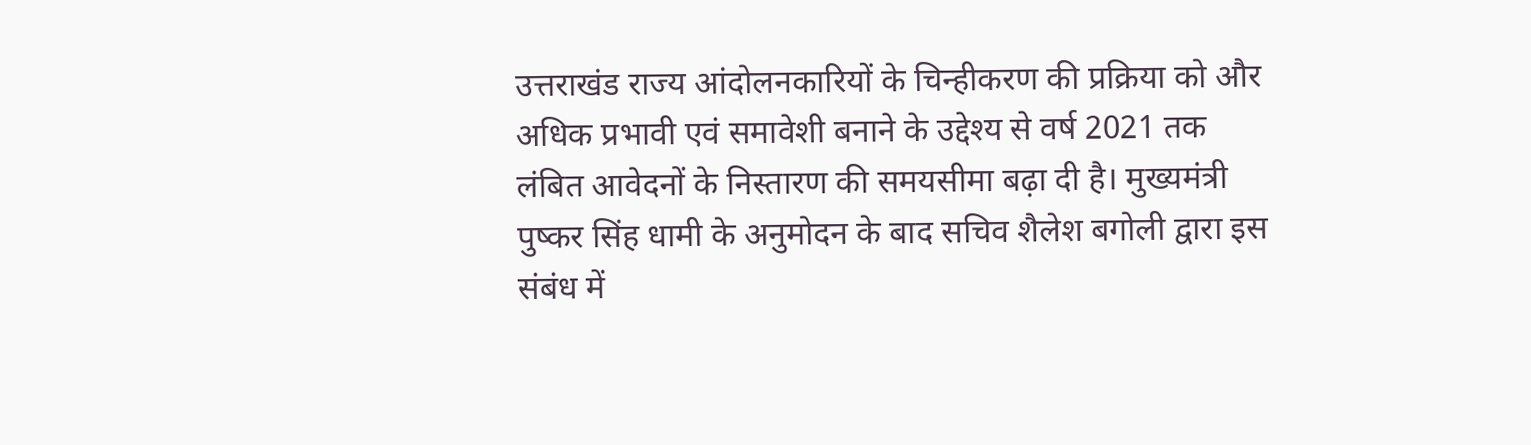उत्तराखंड राज्य आंदोलनकारियों के चिन्हीकरण की प्रक्रिया को और अधिक प्रभावी एवं समावेशी बनाने के उद्देश्य से वर्ष 2021 तक लंबित आवेदनों के निस्तारण की समयसीमा बढ़ा दी है। मुख्यमंत्री पुष्कर सिंह धामी के अनुमोदन के बाद सचिव शैलेश बगोली द्वारा इस संबंध में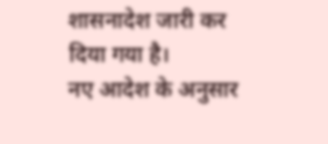शासनादेश जारी कर दिया गया है।
नए आदेश के अनुसार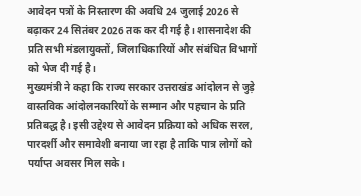आवेदन पत्रों के निस्तारण की अवधि 24 जुलाई 2026 से बढ़ाकर 24 सितंबर 2026 तक कर दी गई है। शासनादेश की प्रति सभी मंडलायुक्तों, जिलाधिकारियों और संबंधित विभागों को भेज दी गई है।
मुख्यमंत्री ने कहा कि राज्य सरकार उत्तराखंड आंदोलन से जुड़े वास्तविक आंदोलनकारियों के सम्मान और पहचान के प्रति प्रतिबद्ध है। इसी उद्देश्य से आवेदन प्रक्रिया को अधिक सरल, पारदर्शी और समावेशी बनाया जा रहा है ताकि पात्र लोगों को पर्याप्त अवसर मिल सके।